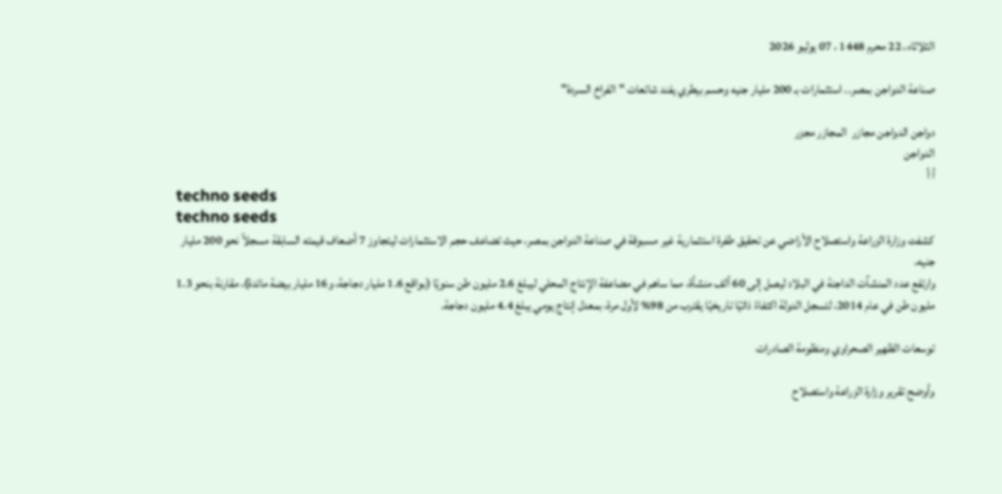الثلاثاء، 22 محرم 1448 ، 07 يوليو 2026

صناعة الدواجن بمصر.. استثمارات بـ 200 مليار جنيه وحسم بيطري يفند شائعات "الفراخ السردة"

دواجن الدواجن مجازر  المجازر مجزر
الدواجن
أ أ
techno seeds
techno seeds
كشفت وزارة الزراعة واستصلاح الأراضي عن تحقيق طفرة استثمارية غير مسبوقة في صناعة الدواجن بمصر، حيث تضاعف حجم الاستثمارات ليتجاوز 7 أضعاف قيمته السابقة مسجلاً نحو 200 مليار جنيه.
وارتفع عدد المنشآت الداجنة في البلاد ليصل إلى 60 ألف منشأة، مما ساهم في مضاعفة الإنتاج المحلي ليبلغ 2.6 مليون طن سنويًا (بواقع 1.6 مليار دجاجة، و16 مليار بيضة مائدة)، مقارنة بنحو 1.3 مليون طن في عام 2014، لتسجل الدولة اكتفاءً ذاتيًا تاريخيًا يقترب من 98% لأول مرة، بمعدل إنتاج يومي يبلغ 4.4 مليون دجاجة.

توسعات الظهير الصحراوي ومنظومة الصادرات

وأوضح تقرير وزارة الزراعة واستصلاح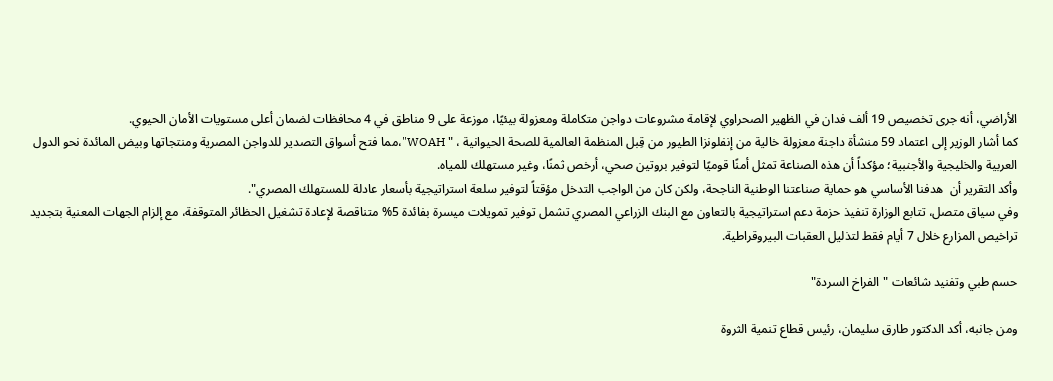الأراضي، أنه جرى تخصيص 19 ألف فدان في الظهير الصحراوي لإقامة مشروعات دواجن متكاملة ومعزولة بيئيًا، موزعة على 9 مناطق في 4 محافظات لضمان أعلى مستويات الأمان الحيوي.
كما أشار الوزير إلى اعتماد 59 منشأة داجنة معزولة خالية من إنفلونزا الطيور من قِبل المنظمة العالمية للصحة الحيوانية ، " WOAH"،مما فتح أسواق التصدير للدواجن المصرية ومنتجاتها وبيض المائدة نحو الدول العربية والخليجية والأجنبية؛ مؤكداً أن هذه الصناعة تمثل أمنًا قوميًا لتوفير بروتين صحي، أرخص ثمنًا، وغير مستهلك للمياه.
وأكد التقرير أن  هدفنا الأساسي هو حماية صناعتنا الوطنية الناجحة، ولكن كان من الواجب التدخل مؤقتاً لتوفير سلعة استراتيجية بأسعار عادلة للمستهلك المصري".
وفي سياق متصل، تتابع الوزارة تنفيذ حزمة دعم استراتيجية بالتعاون مع البنك الزراعي المصري تشمل توفير تمويلات ميسرة بفائدة 5% متناقصة لإعادة تشغيل الحظائر المتوقفة، مع إلزام الجهات المعنية بتجديد تراخيص المزارع خلال 7 أيام فقط لتذليل العقبات البيروقراطية.

حسم طبي وتفنيد شائعات "الفراخ السردة"

ومن جانبه، أكد الدكتور طارق سليمان، رئيس قطاع تنمية الثروة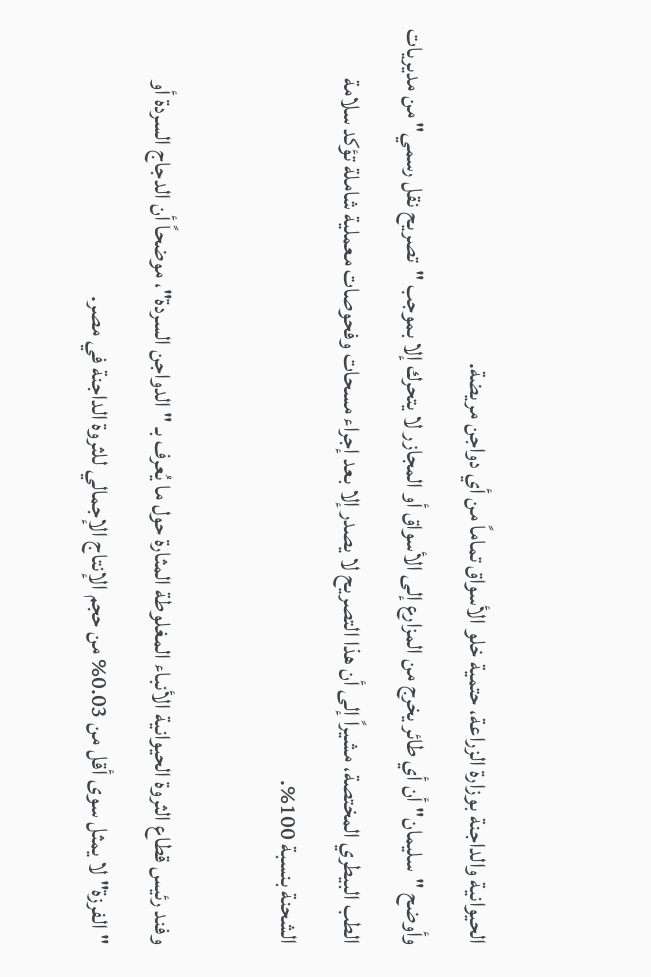الحيوانية والداجنة بوزارة الزراعة، حتمية خلو الأسواق تماماً من أي دواجن مريضة.
وأوضح "سليمان" أن أي طائر يخرج من المزارع إلى الأسواق أو المجازر لا يتحرك إلا بموجب "تصريح نقل رسمي" من مديريات الطب البيطري المختصة، مشيراً إلى أن هذا التصريح لا يصدر إلا بعد إجراء مسحات وفحوصات معملية شاملة تؤكد سلامة الشحنة بنسبة 100%.

وفند رئيس قطاع الثروة الحيوانية الأنباء المغلوطة المثارة حول ما يُعرف بـ "الدواجن السردة"، موضحاً أن الدجاج السردة أو "الفرزة" لا يمثل سوى أقل من 0.03% من حجم الإنتاج الإجمالي للثروة الداجنة في مصر.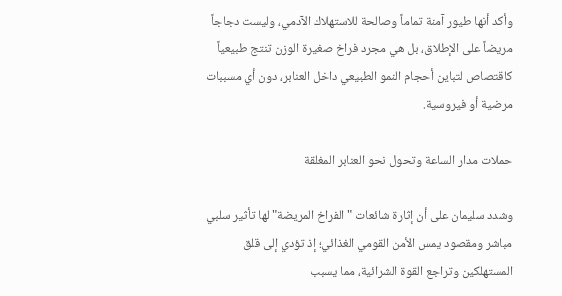وأكد أنها طيور آمنة تماماً وصالحة للاستهلاك الآدمي، وليست دجاجاً مريضاً على الإطلاق، بل هي مجرد فراخ صغيرة الوزن تنتج طبيعياً كاقتصاص لتباين أحجام النمو الطبيعي داخل العنابر، دون أي مسببات مرضية أو فيروسية.

حملات مدار الساعة وتحول نحو العنابر المغلقة

وشدد سليمان على أن إثارة شائعات "الفراخ المريضة" لها تأثير سلبي مباشر ومقصود يمس الأمن القومي الغذائي؛ إذ تؤدي إلى قلق المستهلكين وتراجع القوة الشرائية، مما يسبب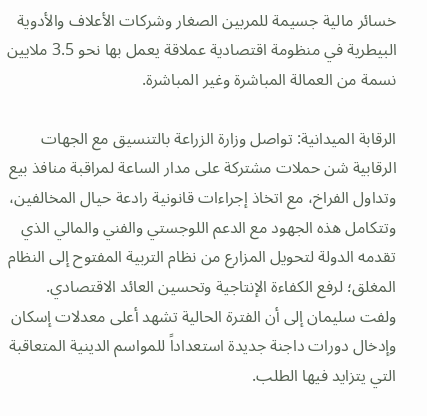خسائر مالية جسيمة للمربين الصغار وشركات الأعلاف والأدوية البيطرية في منظومة اقتصادية عملاقة يعمل بها نحو 3.5 ملايين نسمة من العمالة المباشرة وغير المباشرة.

الرقابة الميدانية: تواصل وزارة الزراعة بالتنسيق مع الجهات الرقابية شن حملات مشتركة على مدار الساعة لمراقبة منافذ بيع وتداول الفراخ، مع اتخاذ إجراءات قانونية رادعة حيال المخالفين،  وتتكامل هذه الجهود مع الدعم اللوجستي والفني والمالي الذي تقدمه الدولة لتحويل المزارع من نظام التربية المفتوح إلى النظام المغلق؛ لرفع الكفاءة الإنتاجية وتحسين العائد الاقتصادي.
ولفت سليمان إلى أن الفترة الحالية تشهد أعلى معدلات إسكان وإدخال دورات داجنة جديدة استعداداً للمواسم الدينية المتعاقبة التي يتزايد فيها الطلب.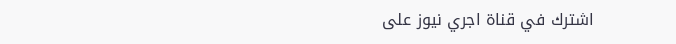اشترك في قناة اجري نيوز على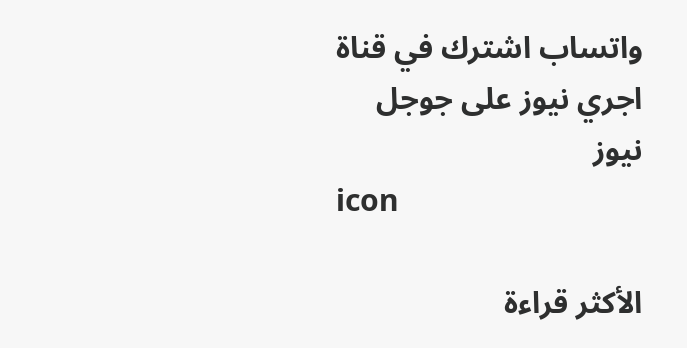واتساب اشترك في قناة اجري نيوز على جوجل نيوز
icon

الأكثر قراءة